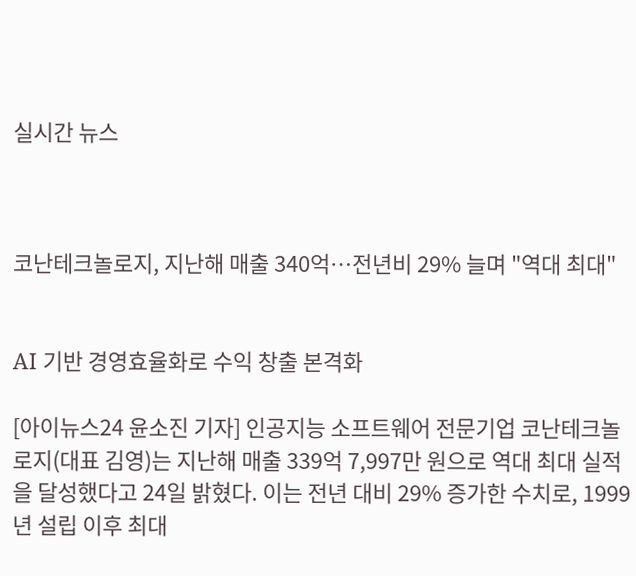실시간 뉴스



코난테크놀로지, 지난해 매출 340억…전년비 29% 늘며 "역대 최대"


AI 기반 경영효율화로 수익 창출 본격화

[아이뉴스24 윤소진 기자] 인공지능 소프트웨어 전문기업 코난테크놀로지(대표 김영)는 지난해 매출 339억 7,997만 원으로 역대 최대 실적을 달성했다고 24일 밝혔다. 이는 전년 대비 29% 증가한 수치로, 1999년 설립 이후 최대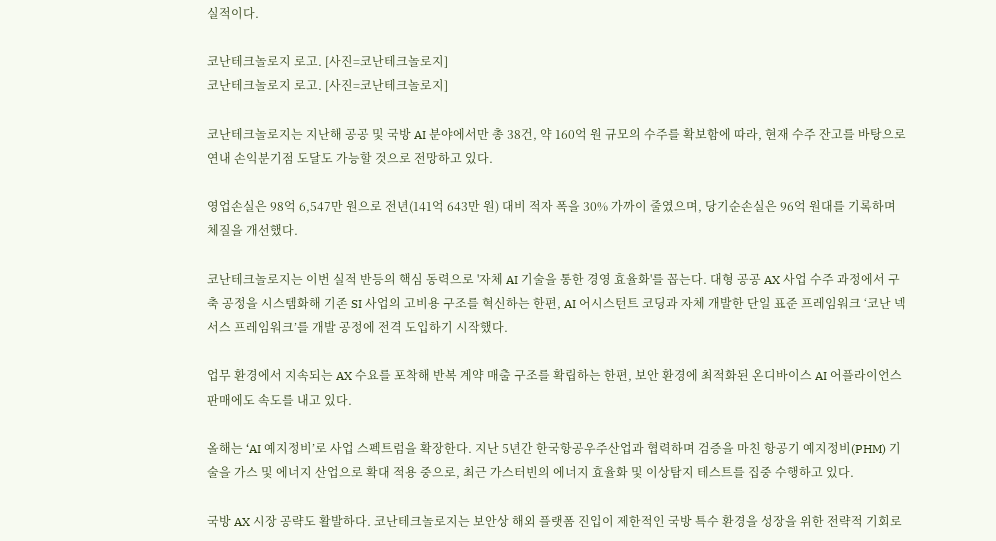실적이다.

코난테크놀로지 로고. [사진=코난테크놀로지]
코난테크놀로지 로고. [사진=코난테크놀로지]

코난테크놀로지는 지난해 공공 및 국방 AI 분야에서만 총 38건, 약 160억 원 규모의 수주를 확보함에 따라, 현재 수주 잔고를 바탕으로 연내 손익분기점 도달도 가능할 것으로 전망하고 있다.

영업손실은 98억 6,547만 원으로 전년(141억 643만 원) 대비 적자 폭을 30% 가까이 줄였으며, 당기순손실은 96억 원대를 기록하며 체질을 개선했다.

코난테크놀로지는 이번 실적 반등의 핵심 동력으로 '자체 AI 기술을 통한 경영 효율화'를 꼽는다. 대형 공공 AX 사업 수주 과정에서 구축 공정을 시스템화해 기존 SI 사업의 고비용 구조를 혁신하는 한편, AI 어시스턴트 코딩과 자체 개발한 단일 표준 프레임워크 ‘코난 넥서스 프레임워크’를 개발 공정에 전격 도입하기 시작했다.

업무 환경에서 지속되는 AX 수요를 포착해 반복 계약 매출 구조를 확립하는 한편, 보안 환경에 최적화된 온디바이스 AI 어플라이언스 판매에도 속도를 내고 있다.

올해는 ‘AI 예지정비’로 사업 스펙트럼을 확장한다. 지난 5년간 한국항공우주산업과 협력하며 검증을 마친 항공기 예지정비(PHM) 기술을 가스 및 에너지 산업으로 확대 적용 중으로, 최근 가스터빈의 에너지 효율화 및 이상탐지 테스트를 집중 수행하고 있다.

국방 AX 시장 공략도 활발하다. 코난테크놀로지는 보안상 해외 플랫폼 진입이 제한적인 국방 특수 환경을 성장을 위한 전략적 기회로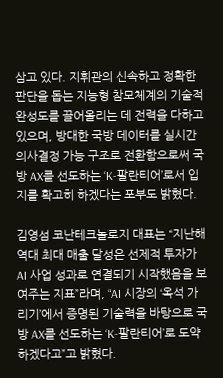삼고 있다. 지휘관의 신속하고 정확한 판단을 돕는 지능형 참모체계의 기술적 완성도를 끌어올리는 데 전력을 다하고 있으며, 방대한 국방 데이터를 실시간 의사결정 가능 구조로 전환함으로써 국방 AX를 선도하는 ‘K-팔란티어’로서 입지를 확고히 하겠다는 포부도 밝혔다.

김영섬 코난테크놀로지 대표는 “지난해 역대 최대 매출 달성은 선제적 투자가 AI 사업 성과로 연결되기 시작했음을 보여주는 지표”라며, “AI 시장의 ‘옥석 가리기’에서 증명된 기술력을 바탕으로 국방 AX를 선도하는 ‘K-팔란티어’로 도약하겠다고”고 밝혔다.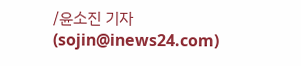/윤소진 기자(sojin@inews24.com)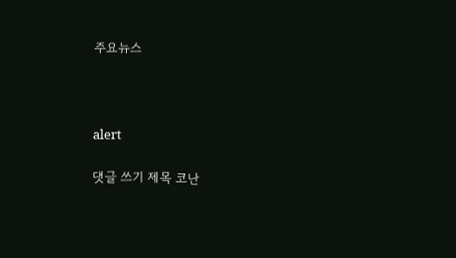주요뉴스



alert

댓글 쓰기 제목 코난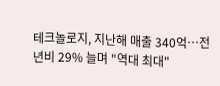테크놀로지, 지난해 매출 340억…전년비 29% 늘며 "역대 최대"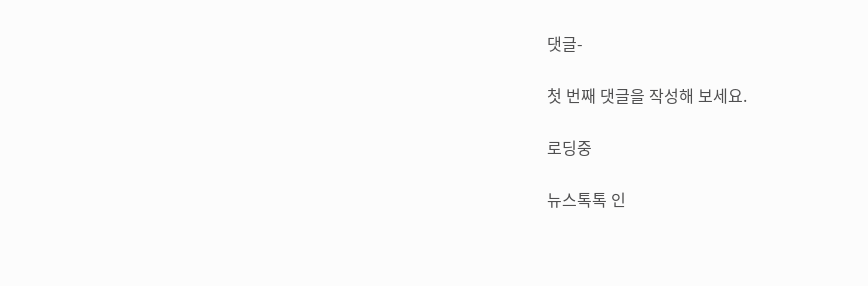댓글-

첫 번째 댓글을 작성해 보세요.

로딩중

뉴스톡톡 인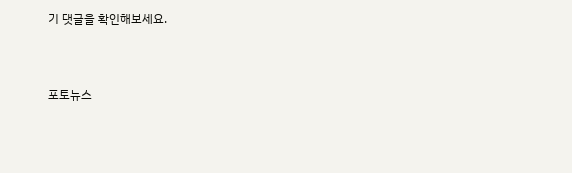기 댓글을 확인해보세요.



포토뉴스